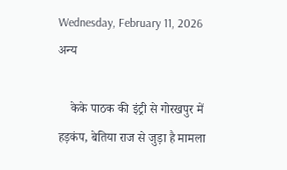Wednesday, February 11, 2026
अन्य

    केके पाठक की इंट्री से गोरखपुर में हड़कंप, बेतिया राज से जुड़ा है मामला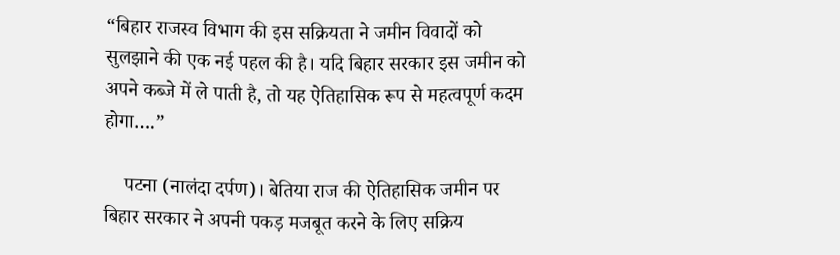“बिहार राजस्व विभाग की इस सक्रियता ने जमीन विवादों को सुलझाने की एक नई पहल की है। यदि बिहार सरकार इस जमीन को अपने कब्जे में ले पाती है, तो यह ऐतिहासिक रूप से महत्वपूर्ण कदम होगा….”

    पटना (नालंदा दर्पण)। बेतिया राज की ऐतिहासिक जमीन पर बिहार सरकार ने अपनी पकड़ मजबूत करने के लिए सक्रिय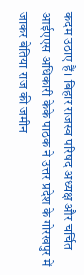कदम उठाए हैं। बिहार राजस्व परिषद अध्यक्ष और चर्चित आईएएस अधिकारी केके पाठक ने उत्तर प्रदेश के गोरखपुर में जाकर बेतिया राज की जमीन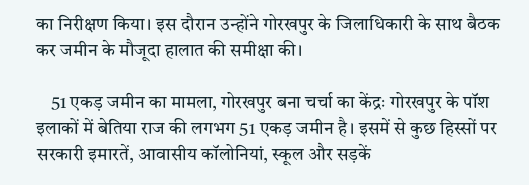का निरीक्षण किया। इस दौरान उन्होंने गोरखपुर के जिलाधिकारी के साथ बैठक कर जमीन के मौजूदा हालात की समीक्षा की।

    51 एकड़ जमीन का मामला, गोरखपुर बना चर्चा का केंद्रः गोरखपुर के पॉश इलाकों में बेतिया राज की लगभग 51 एकड़ जमीन है। इसमें से कुछ हिस्सों पर सरकारी इमारतें, आवासीय कॉलोनियां, स्कूल और सड़कें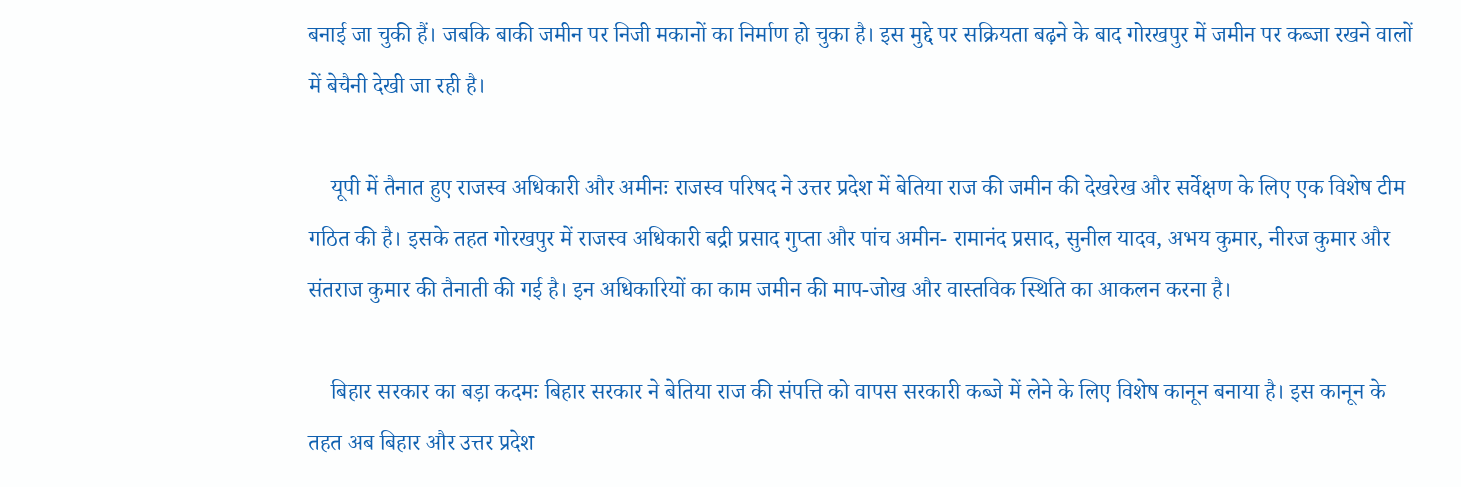बनाई जा चुकी हैं। जबकि बाकी जमीन पर निजी मकानों का निर्माण हो चुका है। इस मुद्दे पर सक्रियता बढ़ने के बाद गोरखपुर में जमीन पर कब्जा रखने वालों में बेचैनी देखी जा रही है।

    यूपी में तैनात हुए राजस्व अधिकारी और अमीनः राजस्व परिषद ने उत्तर प्रदेश में बेतिया राज की जमीन की देखरेख और सर्वेक्षण के लिए एक विशेष टीम गठित की है। इसके तहत गोरखपुर में राजस्व अधिकारी बद्री प्रसाद गुप्ता और पांच अमीन- रामानंद प्रसाद, सुनील यादव, अभय कुमार, नीरज कुमार और संतराज कुमार की तैनाती की गई है। इन अधिकारियों का काम जमीन की माप-जोख और वास्तविक स्थिति का आकलन करना है।

    बिहार सरकार का बड़ा कदमः बिहार सरकार ने बेतिया राज की संपत्ति को वापस सरकारी कब्जे में लेने के लिए विशेष कानून बनाया है। इस कानून के तहत अब बिहार और उत्तर प्रदेश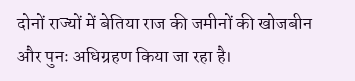दोनों राज्यों में बेतिया राज की जमीनों की खोजबीन और पुनः अधिग्रहण किया जा रहा है।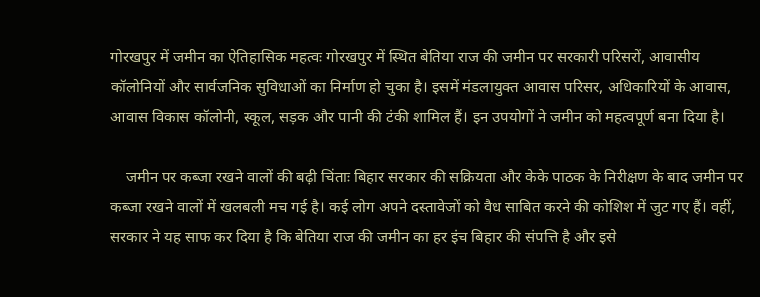गोरखपुर में जमीन का ऐतिहासिक महत्वः गोरखपुर में स्थित बेतिया राज की जमीन पर सरकारी परिसरों, आवासीय कॉलोनियों और सार्वजनिक सुविधाओं का निर्माण हो चुका है। इसमें मंडलायुक्त आवास परिसर, अधिकारियों के आवास, आवास विकास कॉलोनी, स्कूल, सड़क और पानी की टंकी शामिल हैं। इन उपयोगों ने जमीन को महत्वपूर्ण बना दिया है।

    जमीन पर कब्जा रखने वालों की बढ़ी चिंताः बिहार सरकार की सक्रियता और केके पाठक के निरीक्षण के बाद जमीन पर कब्जा रखने वालों में खलबली मच गई है। कई लोग अपने दस्तावेजों को वैध साबित करने की कोशिश में जुट गए हैं। वहीं, सरकार ने यह साफ कर दिया है कि बेतिया राज की जमीन का हर इंच बिहार की संपत्ति है और इसे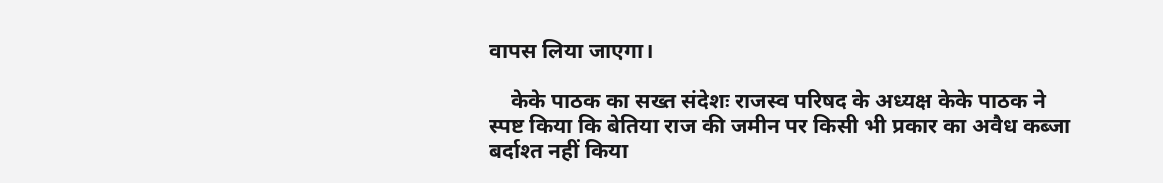वापस लिया जाएगा।

    केके पाठक का सख्त संदेशः राजस्व परिषद के अध्यक्ष केके पाठक ने स्पष्ट किया कि बेतिया राज की जमीन पर किसी भी प्रकार का अवैध कब्जा बर्दाश्त नहीं किया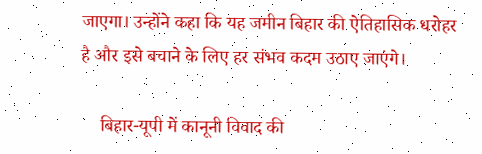जाएगा। उन्होंने कहा कि यह जमीन बिहार की ऐतिहासिक धरोहर है और इसे बचाने के लिए हर संभव कदम उठाए जाएंगे।

    बिहार-यूपी में कानूनी विवाद की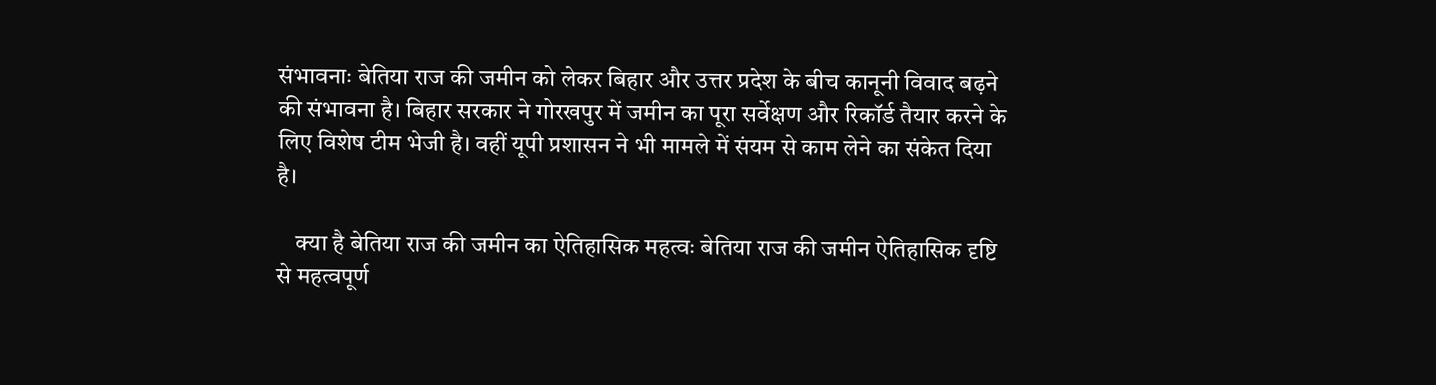संभावनाः बेतिया राज की जमीन को लेकर बिहार और उत्तर प्रदेश के बीच कानूनी विवाद बढ़ने की संभावना है। बिहार सरकार ने गोरखपुर में जमीन का पूरा सर्वेक्षण और रिकॉर्ड तैयार करने के लिए विशेष टीम भेजी है। वहीं यूपी प्रशासन ने भी मामले में संयम से काम लेने का संकेत दिया है।

    क्या है बेतिया राज की जमीन का ऐतिहासिक महत्वः बेतिया राज की जमीन ऐतिहासिक दृष्टि से महत्वपूर्ण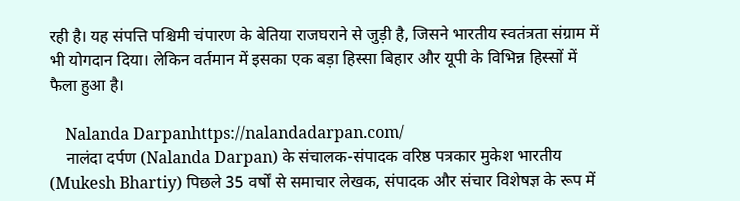रही है। यह संपत्ति पश्चिमी चंपारण के बेतिया राजघराने से जुड़ी है, जिसने भारतीय स्वतंत्रता संग्राम में भी योगदान दिया। लेकिन वर्तमान में इसका एक बड़ा हिस्सा बिहार और यूपी के विभिन्न हिस्सों में फैला हुआ है।

    Nalanda Darpanhttps://nalandadarpan.com/
    नालंदा दर्पण (Nalanda Darpan) के संचालक-संपादक वरिष्ठ पत्रकार मुकेश भारतीय (Mukesh Bhartiy) पिछले 35 वर्षों से समाचार लेखक, संपादक और संचार विशेषज्ञ के रूप में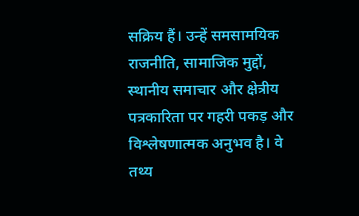सक्रिय हैं। उन्हें समसामयिक राजनीति, सामाजिक मुद्दों, स्थानीय समाचार और क्षेत्रीय पत्रकारिता पर गहरी पकड़ और विश्लेषणात्मक अनुभव है। वे तथ्य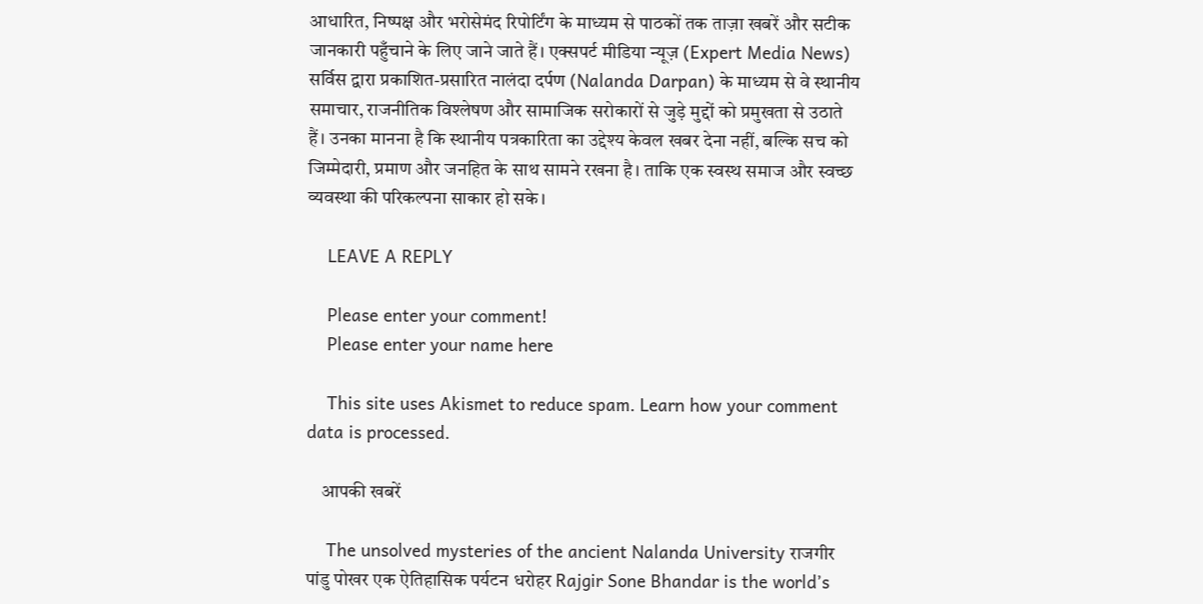आधारित, निष्पक्ष और भरोसेमंद रिपोर्टिंग के माध्यम से पाठकों तक ताज़ा खबरें और सटीक जानकारी पहुँचाने के लिए जाने जाते हैं। एक्सपर्ट मीडिया न्यूज़ (Expert Media News) सर्विस द्वारा प्रकाशित-प्रसारित नालंदा दर्पण (Nalanda Darpan) के माध्यम से वे स्थानीय समाचार, राजनीतिक विश्लेषण और सामाजिक सरोकारों से जुड़े मुद्दों को प्रमुखता से उठाते हैं। उनका मानना है कि स्थानीय पत्रकारिता का उद्देश्य केवल खबर देना नहीं, बल्कि सच को जिम्मेदारी, प्रमाण और जनहित के साथ सामने रखना है। ताकि एक स्वस्थ समाज और स्वच्छ व्यवस्था की परिकल्पना साकार हो सके।

    LEAVE A REPLY

    Please enter your comment!
    Please enter your name here

    This site uses Akismet to reduce spam. Learn how your comment data is processed.

    आपकी खबरें

    The unsolved mysteries of the ancient Nalanda University राजगीर पांडु पोखर एक ऐतिहासिक पर्यटन धरोहर Rajgir Sone Bhandar is the world’s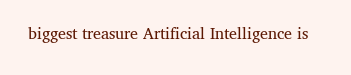biggest treasure Artificial Intelligence is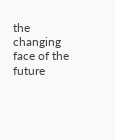the changing face of the future